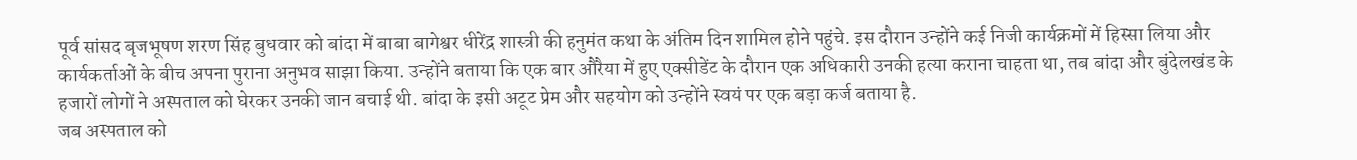पूर्व सांसद बृजभूषण शरण सिंह बुधवार को बांदा में बाबा बागेश्वर धीरेंद्र शास्त्री की हनुमंत कथा के अंतिम दिन शामिल होने पहुंचे. इस दौरान उन्होंने कई निजी कार्यक्रमों में हिस्सा लिया और कार्यकर्ताओं के बीच अपना पुराना अनुभव साझा किया. उन्होंने बताया कि एक बार औरैया में हुए एक्सीडेंट के दौरान एक अधिकारी उनकी हत्या कराना चाहता था, तब बांदा और बुंदेलखंड के हजारों लोगों ने अस्पताल को घेरकर उनकी जान बचाई थी. बांदा के इसी अटूट प्रेम और सहयोग को उन्होंने स्वयं पर एक बड़ा कर्ज बताया है.
जब अस्पताल को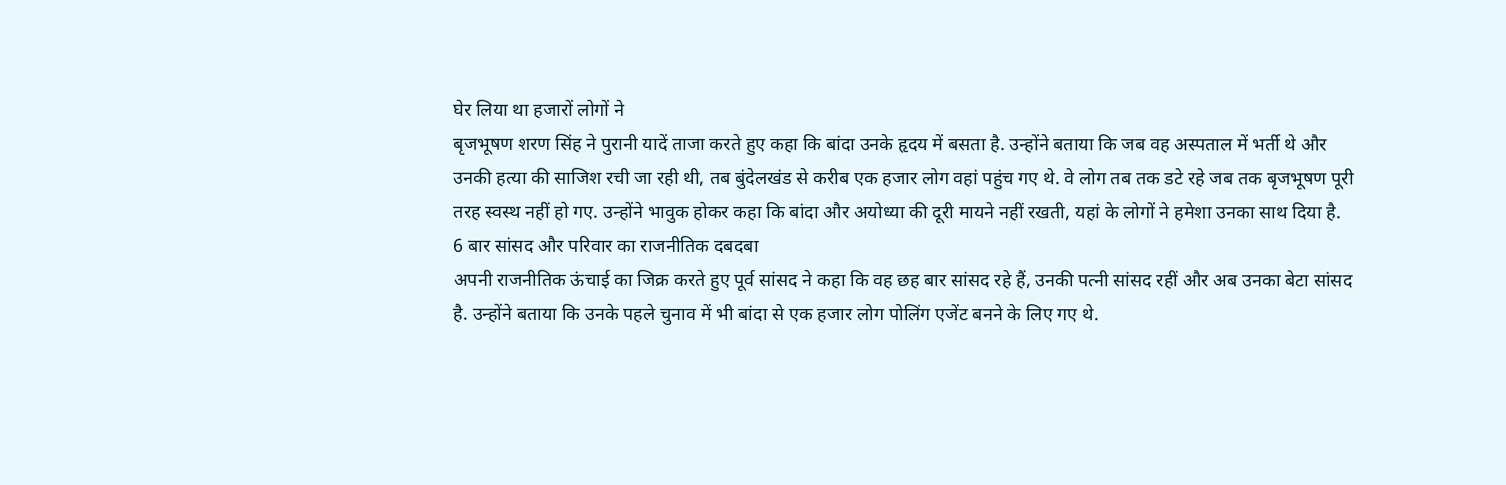घेर लिया था हजारों लोगों ने
बृजभूषण शरण सिंह ने पुरानी यादें ताजा करते हुए कहा कि बांदा उनके हृदय में बसता है. उन्होंने बताया कि जब वह अस्पताल में भर्ती थे और उनकी हत्या की साजिश रची जा रही थी, तब बुंदेलखंड से करीब एक हजार लोग वहां पहुंच गए थे. वे लोग तब तक डटे रहे जब तक बृजभूषण पूरी तरह स्वस्थ नहीं हो गए. उन्होंने भावुक होकर कहा कि बांदा और अयोध्या की दूरी मायने नहीं रखती, यहां के लोगों ने हमेशा उनका साथ दिया है.
6 बार सांसद और परिवार का राजनीतिक दबदबा
अपनी राजनीतिक ऊंचाई का जिक्र करते हुए पूर्व सांसद ने कहा कि वह छह बार सांसद रहे हैं, उनकी पत्नी सांसद रहीं और अब उनका बेटा सांसद है. उन्होंने बताया कि उनके पहले चुनाव में भी बांदा से एक हजार लोग पोलिंग एजेंट बनने के लिए गए थे.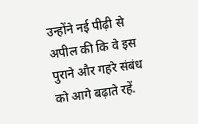उन्होंने नई पीढ़ी से अपील की कि वे इस पुराने और गहरे संबंध को आगे बढ़ाते रहें.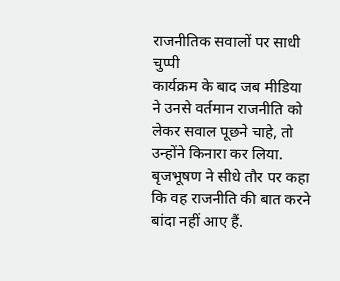राजनीतिक सवालों पर साधी चुप्पी
कार्यक्रम के बाद जब मीडिया ने उनसे वर्तमान राजनीति को लेकर सवाल पूछने चाहे, तो उन्होंने किनारा कर लिया. बृजभूषण ने सीधे तौर पर कहा कि वह राजनीति की बात करने बांदा नहीं आए हैं.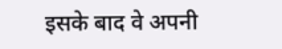इसके बाद वे अपनी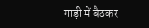गाड़ी में बैठकर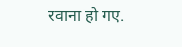रवाना हो गए.